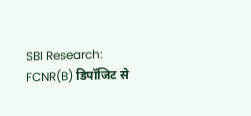SBI Research: FCNR(B) डिपॉजिट से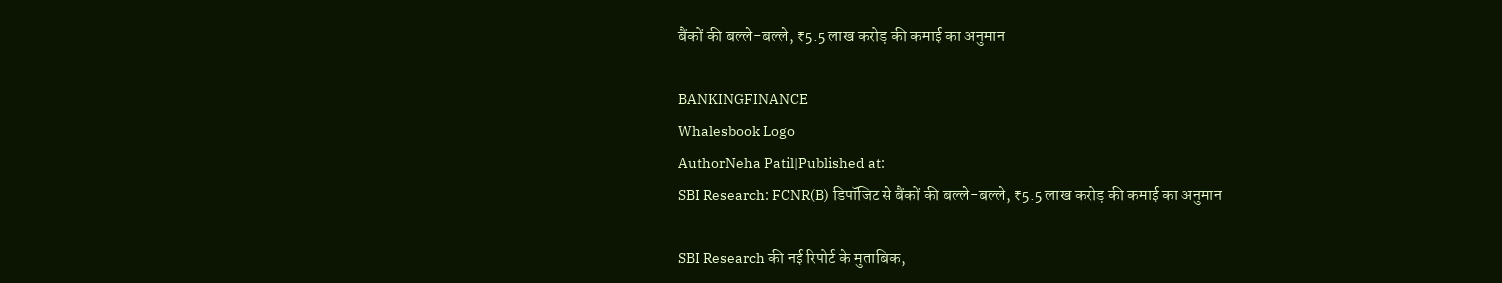बैंकों की बल्ले-बल्ले, ₹5.5 लाख करोड़ की कमाई का अनुमान

BANKINGFINANCE
Whalesbook Logo
AuthorNeha Patil|Published at:
SBI Research: FCNR(B) डिपॉजिट से बैंकों की बल्ले-बल्ले, ₹5.5 लाख करोड़ की कमाई का अनुमान

SBI Research की नई रिपोर्ट के मुताबिक,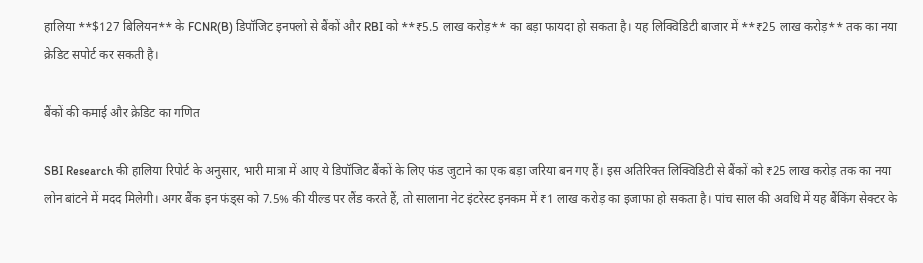हालिया **$127 बिलियन** के FCNR(B) डिपॉजिट इनफ्लो से बैंकों और RBI को **₹5.5 लाख करोड़** का बड़ा फायदा हो सकता है। यह लिक्विडिटी बाजार में **₹25 लाख करोड़** तक का नया क्रेडिट सपोर्ट कर सकती है।

बैंकों की कमाई और क्रेडिट का गणित

SBI Research की हालिया रिपोर्ट के अनुसार, भारी मात्रा में आए ये डिपॉजिट बैंकों के लिए फंड जुटाने का एक बड़ा जरिया बन गए हैं। इस अतिरिक्त लिक्विडिटी से बैंकों को ₹25 लाख करोड़ तक का नया लोन बांटने में मदद मिलेगी। अगर बैंक इन फंड्स को 7.5% की यील्ड पर लैंड करते हैं, तो सालाना नेट इंटरेस्ट इनकम में ₹1 लाख करोड़ का इजाफा हो सकता है। पांच साल की अवधि में यह बैंकिंग सेक्टर के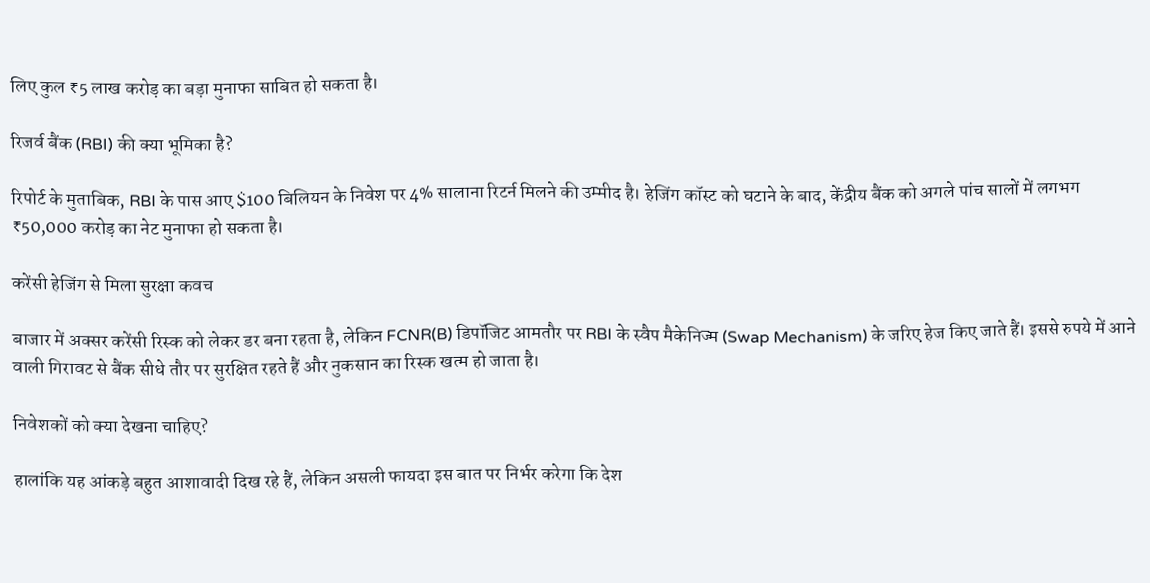लिए कुल ₹5 लाख करोड़ का बड़ा मुनाफा साबित हो सकता है।

रिजर्व बैंक (RBI) की क्या भूमिका है?

रिपोर्ट के मुताबिक, RBI के पास आए $100 बिलियन के निवेश पर 4% सालाना रिटर्न मिलने की उम्मीद है। हेजिंग कॉस्ट को घटाने के बाद, केंद्रीय बैंक को अगले पांच सालों में लगभग ₹50,000 करोड़ का नेट मुनाफा हो सकता है।

करेंसी हेजिंग से मिला सुरक्षा कवच

बाजार में अक्सर करेंसी रिस्क को लेकर डर बना रहता है, लेकिन FCNR(B) डिपॉजिट आमतौर पर RBI के स्वैप मैकेनिज्म (Swap Mechanism) के जरिए हेज किए जाते हैं। इससे रुपये में आने वाली गिरावट से बैंक सीधे तौर पर सुरक्षित रहते हैं और नुकसान का रिस्क खत्म हो जाता है।

निवेशकों को क्या देखना चाहिए?

हालांकि यह आंकड़े बहुत आशावादी दिख रहे हैं, लेकिन असली फायदा इस बात पर निर्भर करेगा कि देश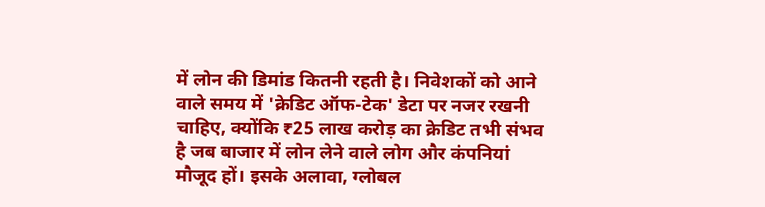में लोन की डिमांड कितनी रहती है। निवेशकों को आने वाले समय में 'क्रेडिट ऑफ-टेक' डेटा पर नजर रखनी चाहिए, क्योंकि ₹25 लाख करोड़ का क्रेडिट तभी संभव है जब बाजार में लोन लेने वाले लोग और कंपनियां मौजूद हों। इसके अलावा, ग्लोबल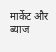मार्केट और ब्याज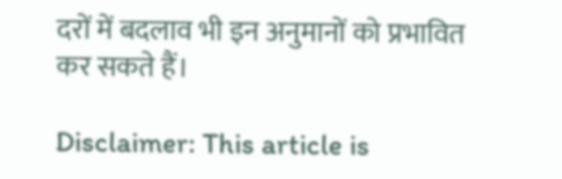दरों में बदलाव भी इन अनुमानों को प्रभावित कर सकते हैं।

Disclaimer: This article is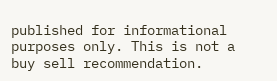published for informational purposes only. This is not a buy sell recommendation.